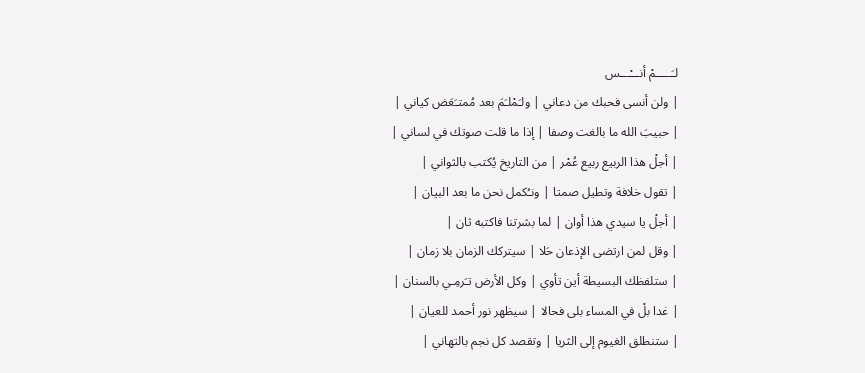لـَـــــمْ أنـــْـــس
| ولن أنسى فحبك من دعاني | ولـَمْلـَمَ بعد مُمتـَعَض كياني |
| حبيبَ الله ما بالغت وصفا | إذا ما قلت صوتك في لساني |
| أجلْ هذا الربيع ربيع عُمْر | من التاريخ يُكتب بالثواني |
| تقول خلافة وتطيل صمتا | ونـُكمل نحن ما بعد البيان |
| أجلْ يا سيدي هذا أوان | لما بشرتنا فاكتبه ثان |
| وقل لمن ارتضى الإذعان حَلا | سيتركك الزمان بلا زمان |
| ستلفظك البسيطة أين تأوي | وكل الأرض تـَرمِـي بالسنان |
| غدا بلْ في المساء بلى فحالا | سيظهر نور أحمد للعيان |
| ستنطلق الغيوم إلى الثريا | وتقصد كل نجم بالتهاني |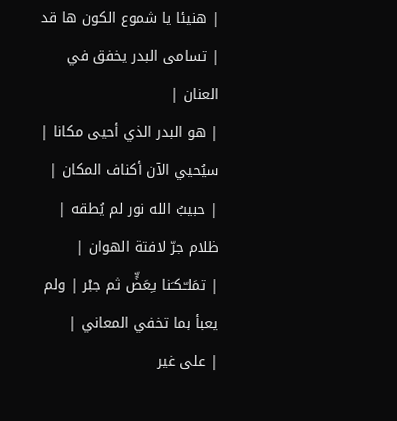| هنيئا يا شموع الكون ها قد | تسامى البدر يخفق في العنان |
| هو البدر الذي أحيى مكانا | سيُحيي الآن أكناف المكان |
| حبيبُ الله نور لم يُطقه | ظلام جرّ لافتة الهوان |
| تمَلـّـكـَنا بـِعَضٍّ ثم جبْر | ولم يعبأ بما تخفي المعاني |
| على غير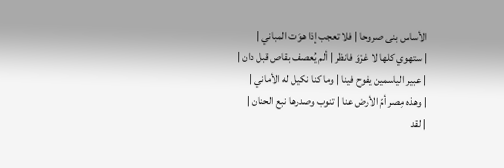الأساس بنى صروحا | فلا تعجب إذا هوَت المباني |
| ستهوي كلها لا غرْوَ فانظر | ألم يُعصف بقاص قبل دان |
| عبير الياسمين يفوح فينا | وما كنا نكيل له الأماني |
| وهذه مِصر أمّ الأرض عنا | تنوب وصدرها نبع الحنان |
| لقد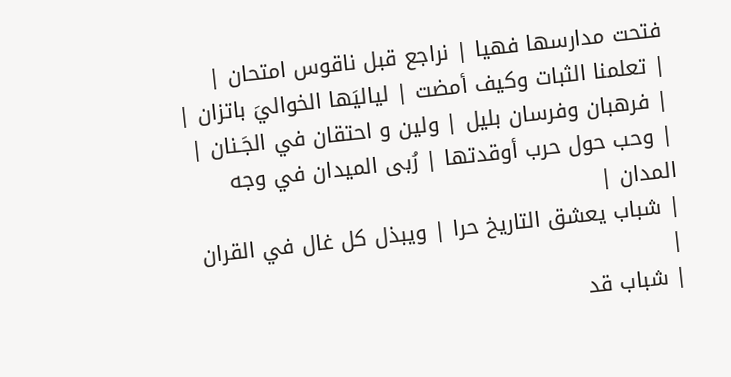فتحت مدارسها فهيا | نراجع قبل ناقوس امتحان |
| تعلمنا الثبات وكيف أمضت | لياليَها الخواليَ باتزان |
| فرهبان وفرسان بليل | ولين و احتقان في الجَـنان |
| وحب حول حرب أوقدتها | رُبى الميدان في وجه المدان |
| شباب يعشق التاريخ حرا | ويبذل كل غال في القران |
| شباب قد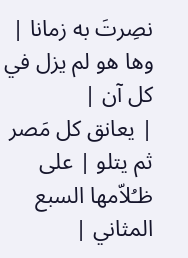نصِرتَ به زمانا | وها هو لم يزل في كل آن |
| يعانق كل مَصر ثم يتلو | على ظـُلاّمها السبع المثاني |